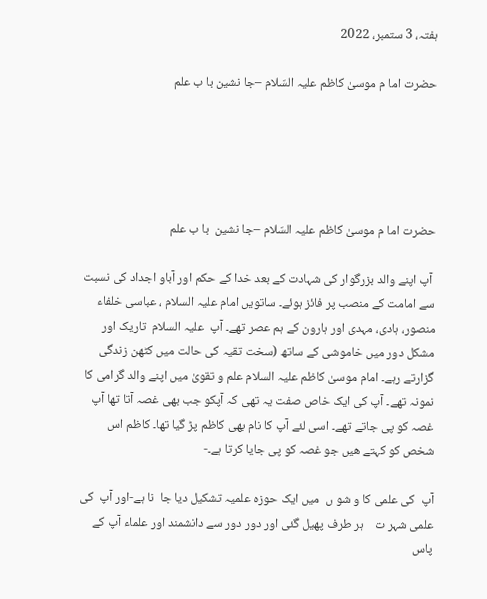ہفتہ، 3 ستمبر، 2022

حضرت اما م موسیٰ کاظم علیہ السّلام –جا نشین با ب علم





حضرت اما م موسیٰ کاظم علیہ السّلام –جا نشین  با ب علم

 آپ اپنے والد بزرگوار کی شہادت کے بعد خدا کے حکم اور آباو اجداد کی نسبت  سے امامت کے منصب پر فائز ہوئے۔ ساتویں امام علیہ السلام ، عباسی خلفاء منصور، ہادی، مہدی اور ہارون کے ہم عصر تھے۔ آپ  علیہ السلام  تاریک اور مشکل دور میں خاموشی کے ساتھ (سخت تقیہ کی حالت میں کٹھن زندگی گزارتے رہے۔ امام موسیٰ کاظم علیہ السلام علم و تقویٰ میں اپنے والد گرامی کا   نمونہ تھے۔ آپ کی ایک خاص صفت یہ تھی کہ آپکو جب بھی غصہ آتا تھا آپ غصہ کو پی جاتے تھے۔ اسی لئے آپ کا نام بھی کاظم پڑ گیا تھا۔ کاظم اس شخص کو کہتے ھیں جو غصہ کو پی جایا کرتا ہے۔-

آپ  کی علمی کا و شو ں  میں ایک حوزہ علمیہ تشکیل دیا جا  نا ہے-اور آپ  کی علمی شہر ت    ہر طرف پھیل گئی اور دور دور سے دانشمند اور علماء آپ کے پاس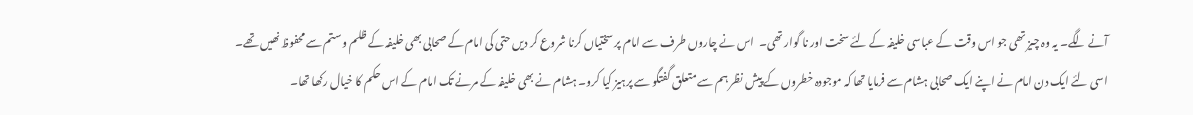آنے لگے۔ یہ وہ چیز تھی جو اس وقت کے عباسی خلیفہ کے لئے سخت اور نا گوار تھی۔  اس نے چاروں طرف سے امام پر سختیاں کرنا شروع کر دیں حتی کی امام کے صحابی بھی خلیفہ کے ظلم و ستم سے محفوظ نھیں تھے۔ اسی لئے ایک دن امام نے اپنے ایک صحابی ہشام سے فرمایا تھا کہ موجودہ خطروں کے پیش نظر ہم سے متعلق گفتگو سے پرہیز کیا کرو۔ ہشام نے بھی خلیفہ کے مرنے تک امام کے اس حکم کا خیال رکھا تھا۔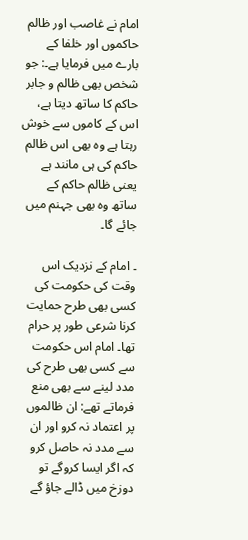امام نے غاصب اور ظالم حاکموں اور خلفا کے بارے میں فرمایا ہے۔: جو شخص بھی ظالم و جابر حاکم کا ساتھ دیتا ہے، اس کے کاموں سے خوش رہتا ہے وہ بھی اس ظالم حاکم کی ہی مانند ہے یعنی ظالم حاکم کے ساتھ وہ بھی جہنم میں جائے گا۔

۔ امام کے نزدیک اس وقت کی حکومت کی کسی بھی طرح حمایت کرنا شرعی طور پر حرام تھا۔ امام اس حکومت سے کسی بھی طرح کی مدد لینے سے بھی منع فرماتے تھے: ان ظالموں پر اعتماد نہ کرو اور ان سے مدد نہ حاصل کرو کہ اگر ایسا کروگے تو دوزخ میں ڈالے جاؤ گے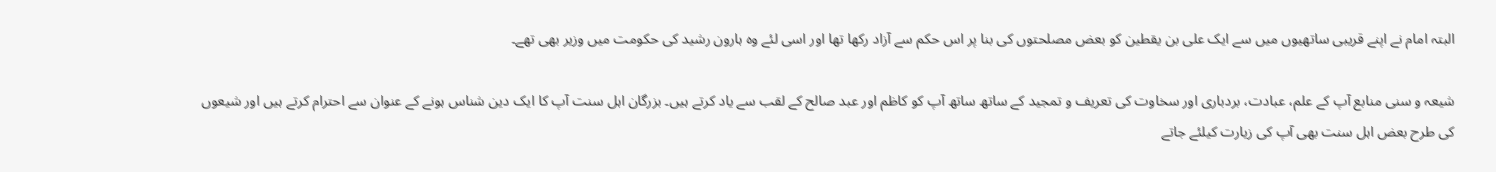البتہ امام نے اپنے قریبی ساتھیوں میں سے ایک علی بن یقطین کو بعض مصلحتوں کی بنا پر اس حکم سے آزاد رکھا تھا اور اسی لئے وہ ہارون رشید کی حکومت میں وزیر بھی تھے۔

شیعہ و سنی منابع آپ کے علم، عبادت، بردباری اور سخاوت کی تعریف و تمجید کے ساتھ ساتھ آپ کو کاظم اور عبد صالح کے لقب سے یاد کرتے ہیں۔ بزرگان اہل‌ سنت آپ کا ایک دین شناس ہونے کے عنوان سے احترام کرتے ہیں اور شیعوں کی طرح بعض اہل سنت بھی آپ کی زیارت کیلئے جاتے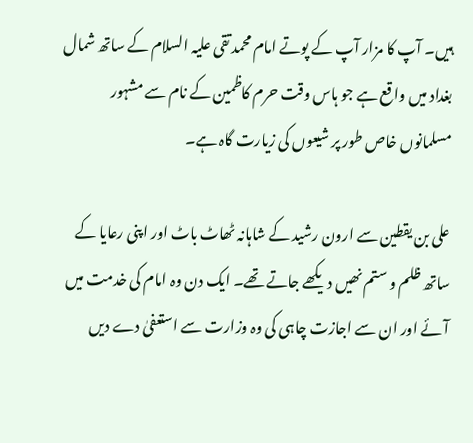ہیں۔ آپ کا مزار آپ کے پوتے امام محمد تقی علیہ السلام کے ساتھ شمال بغداد میں واقع ہے جو ہاس وقت حرم کاظمین کے نام سے مشہور مسلمانوں خاص طور پر شیعوں کی زیارت گاہ ہے۔

علی بن یقطین سے ارون رشید کے شاہانہ ٹھاٹ باٹ اور اپنی رعایا کے ساتھ ظلم و ستم نھیں دیکھے جاتے تھے۔ ایک دن وہ امام کی خدمت میں آئے اور ان سے اجازت چاہی کی وہ وزارت سے استعفیٰ دے دیں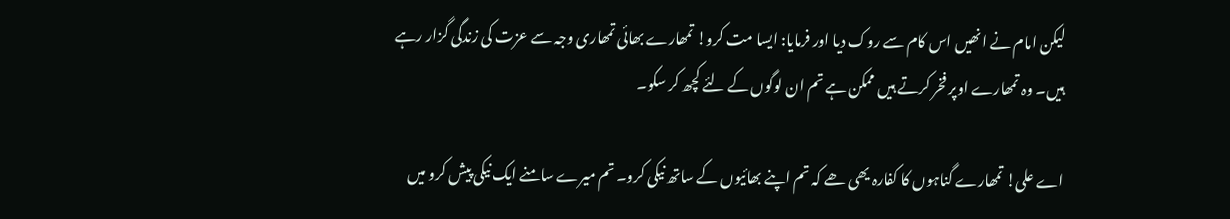لیکن امام نے انھیں اس کام سے روک دیا اور فرمایا: ایسا مت کرو! تمھارے بھائی تمھاری وجہ سے عزت کی زندگی گزار رہے ہیں۔ وہ تمھارے اوپر فخر کرتے ہیں ممکن ہے تم ان لوگوں کے لئے کچھ کر سکو۔

اے علی! تمھارے گناہوں کا کفارہ یھی ھے کہ تم اپنے بھائیوں کے ساتھ نیکی کرو۔ تم میرے سامنے ایک نیکی پیش کرو میں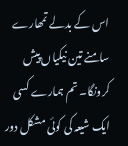اس کے بدلے تمھارے سامنے تین نیکیاں پیش کرونگا۔ تم ہمارے کسی ایک شیعہ کی کوئی مشکل دور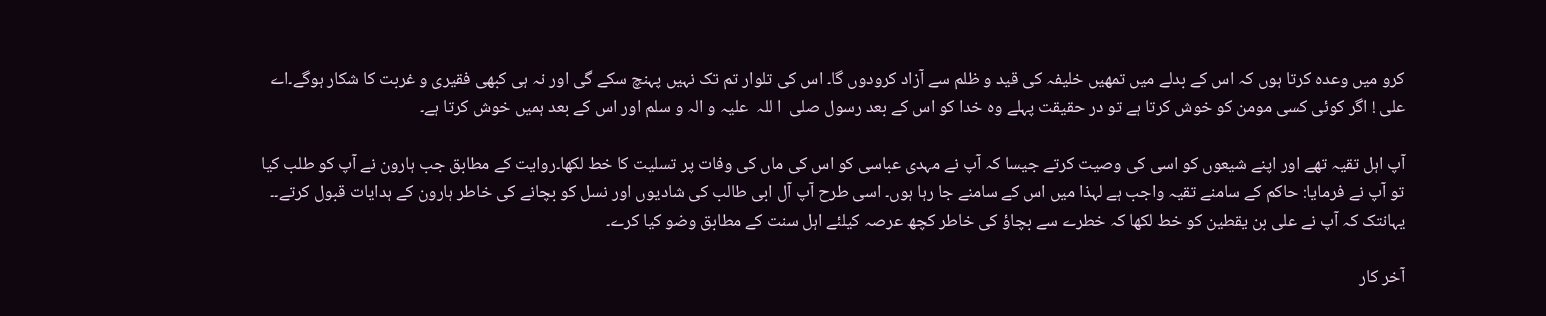کرو میں وعدہ کرتا ہوں کہ اس کے بدلے میں تمھیں خلیفہ کی قید و ظلم سے آزاد کرودوں گا۔ اس کی تلوار تم تک نہیں پہنچ سکے گی اور نہ ہی کبھی فقیری و غربت کا شکار ہوگے۔اے علی ! اگر کوئی کسی مومن کو خوش کرتا ہے تو در حقیقت پہلے وہ خدا کو اس کے بعد رسول صلی  ا للہ  علیہ و الہ و سلم اور اس کے بعد ہمیں خوش کرتا ہے۔

آپ اہل تقیہ تھے اور اپنے شیعوں کو اسی کی وصیت کرتے جیسا کہ آپ نے مہدی عباسی کو اس کی ماں کی وفات پر تسلیت کا خط لکھا۔روایت کے مطابق جب ہارون نے آپ کو طلب کیا تو آپ نے فرمایا: حاکم کے سامنے تقیہ واجب ہے لہذا میں اس کے سامنے جا رہا ہوں۔ اسی طرح آپ آل ابی طالب کی شادیوں اور نسل کو بچانے کی خاطر ہارون کے ہدایات قبول کرتے۔۔ یہانتک کہ آپ نے علی بن یقطین کو خط لکھا کہ خطرے سے بچاؤ کی خاطر کچھ عرصہ کیلئے اہل سنت کے مطابق وضو کیا کرے۔

آخر کار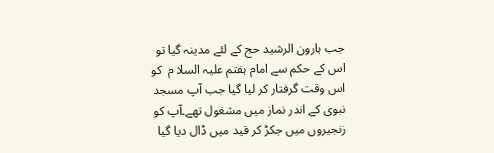جب ہارون الرشید حج کے لئے مدینہ گیا تو اس کے حکم سے امام ہفتم علیہ السلا م  کو اس وقت گرفتار کر لیا گیا جب آپ مسجد نبوی کے اندر نماز میں مشغول تھے۔آپ کو زنجیروں میں جکڑ کر قید میں ڈال دیا گیا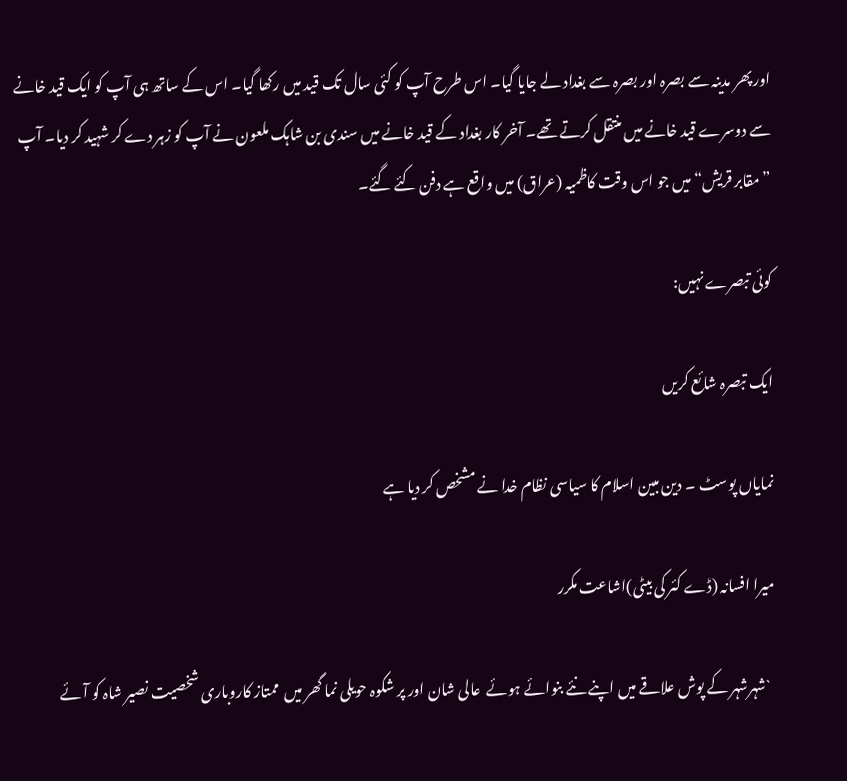اور پھر مدینہ سے بصرہ اور بصرہ سے بغداد لے جایا گیا۔ اس طرح آپ کو کئی سال تک قید میں رکھا گیا۔ اس کے ساتھ ہی آپ کو ایک قید خانے سے دوسرے قید خانے میں منتقل کرتے تھے۔ آخر کار بغداد کے قید خانے میں سندی بن شاہک ملعون نے آپ کو زہر دے کر شہید کر دیا۔ آپ ”مقابر قریش“ میں جو اس وقت کاظمیہ (عراق) میں واقع ہے دفن کئے گئے۔

کوئی تبصرے نہیں:

ایک تبصرہ شائع کریں

نمایاں پوسٹ ۔ دین مبین اسلام کا سیاسی نظام خدا نے مشخص کر دیا ہے

میرا افسانہ (ڈے کئر کی بیٹی)اشاعت مکرر

  `شہرشہر کے پوش علاقے میں اپنے نئے بنوائے ہوئے  عالی شان اور پر شکوہ حویلی نما گھر میں  ممتاز کاروباری شخصیت نصیر شاہ کو آئے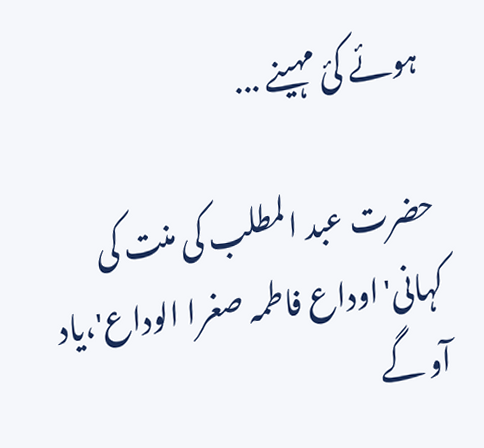ہوئے کئ مہینے ...

حضرت عبد المطلب کی منت کی کہانی'اوداع فاطمہ صغرا الوداع'،یاد آو گے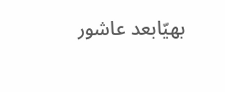بھیّابعد عاشور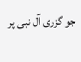جو گزری آل نبی پر